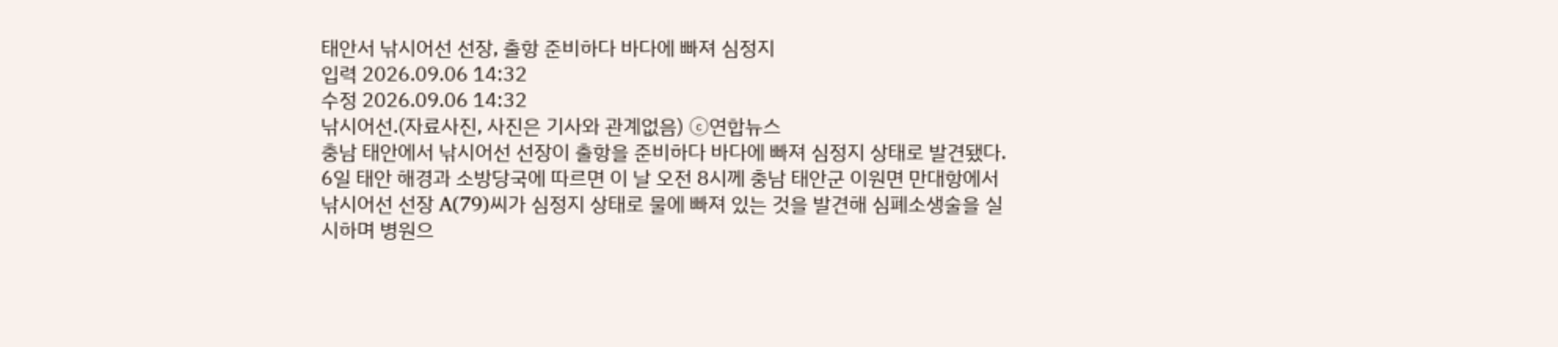태안서 낚시어선 선장, 출항 준비하다 바다에 빠져 심정지
입력 2026.09.06 14:32
수정 2026.09.06 14:32
낚시어선.(자료사진, 사진은 기사와 관계없음) ⓒ연합뉴스
충남 태안에서 낚시어선 선장이 출항을 준비하다 바다에 빠져 심정지 상태로 발견됐다.
6일 태안 해경과 소방당국에 따르면 이 날 오전 8시께 충남 태안군 이원면 만대항에서 낚시어선 선장 A(79)씨가 심정지 상태로 물에 빠져 있는 것을 발견해 심폐소생술을 실시하며 병원으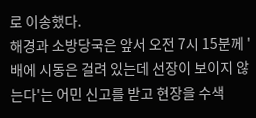로 이송했다.
해경과 소방당국은 앞서 오전 7시 15분께 '배에 시동은 걸려 있는데 선장이 보이지 않는다'는 어민 신고를 받고 현장을 수색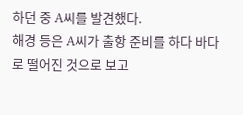하던 중 A씨를 발견했다.
해경 등은 A씨가 출항 준비를 하다 바다로 떨어진 것으로 보고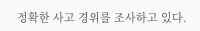정확한 사고 경위를 조사하고 있다.